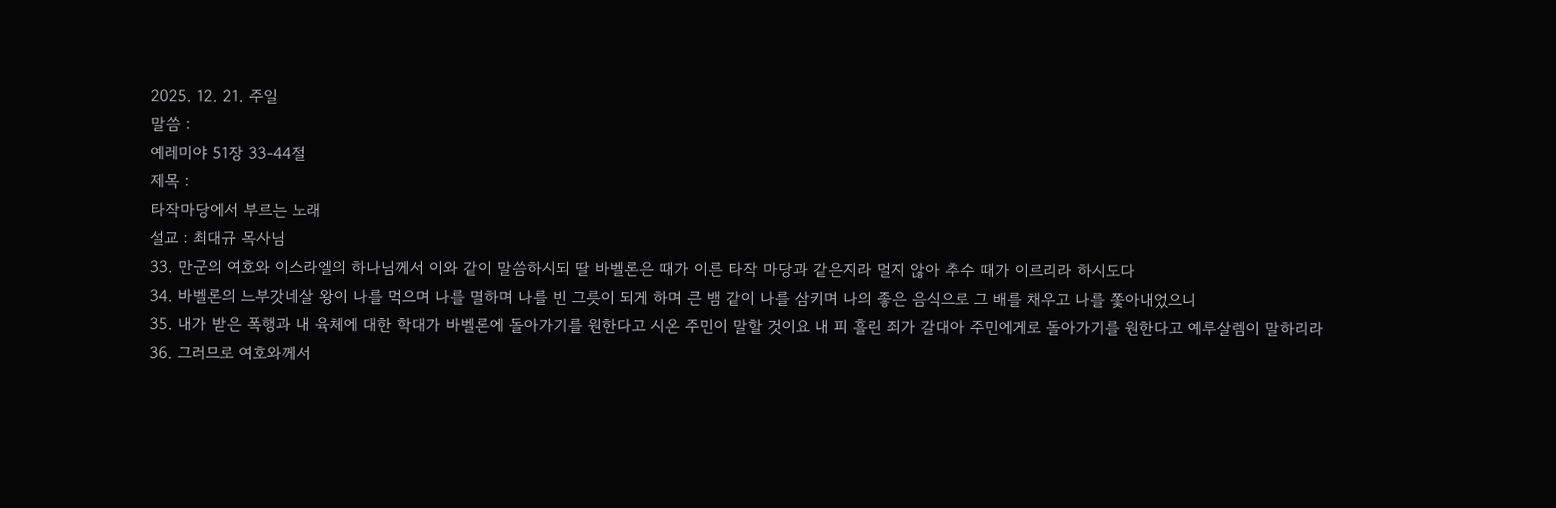2025. 12. 21. 주일
말씀 :
예레미야 51장 33-44절
제목 :
타작마당에서 부르는 노래
설교 : 최대규 목사님
33. 만군의 여호와 이스라엘의 하나님께서 이와 같이 말씀하시되 딸 바벨론은 때가 이른 타작 마당과 같은지라 멀지 않아 추수 때가 이르리라 하시도다
34. 바벨론의 느부갓네살 왕이 나를 먹으며 나를 멸하며 나를 빈 그릇이 되게 하며 큰 뱀 같이 나를 삼키며 나의 좋은 음식으로 그 배를 채우고 나를 쫓아내었으니
35. 내가 받은 폭행과 내 육체에 대한 학대가 바벨론에 돌아가기를 원한다고 시온 주민이 말할 것이요 내 피 흘린 죄가 갈대아 주민에게로 돌아가기를 원한다고 예루살렘이 말하리라
36. 그러므로 여호와께서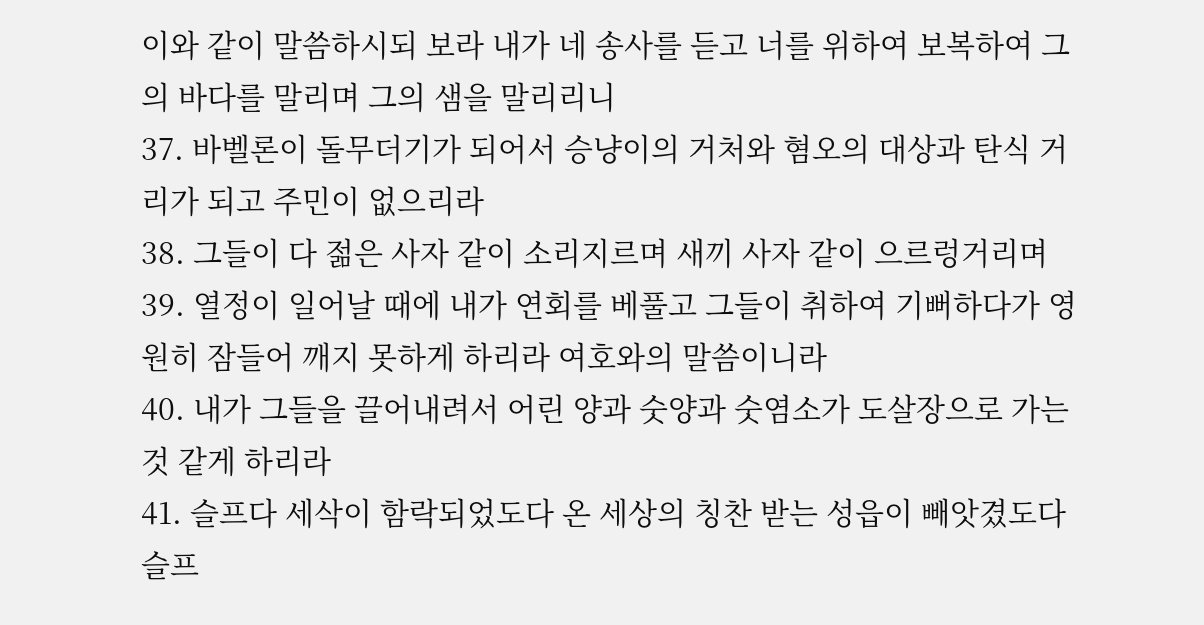이와 같이 말씀하시되 보라 내가 네 송사를 듣고 너를 위하여 보복하여 그의 바다를 말리며 그의 샘을 말리리니
37. 바벨론이 돌무더기가 되어서 승냥이의 거처와 혐오의 대상과 탄식 거리가 되고 주민이 없으리라
38. 그들이 다 젊은 사자 같이 소리지르며 새끼 사자 같이 으르렁거리며
39. 열정이 일어날 때에 내가 연회를 베풀고 그들이 취하여 기뻐하다가 영원히 잠들어 깨지 못하게 하리라 여호와의 말씀이니라
40. 내가 그들을 끌어내려서 어린 양과 숫양과 숫염소가 도살장으로 가는 것 같게 하리라
41. 슬프다 세삭이 함락되었도다 온 세상의 칭찬 받는 성읍이 빼앗겼도다 슬프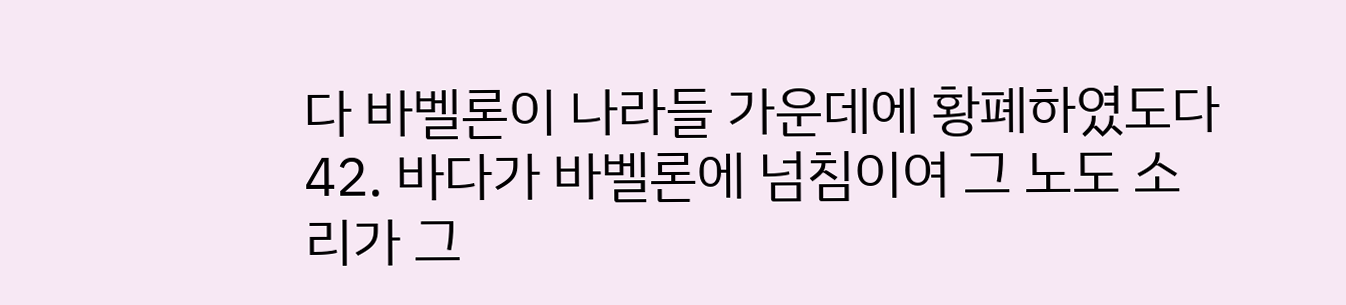다 바벨론이 나라들 가운데에 황폐하였도다
42. 바다가 바벨론에 넘침이여 그 노도 소리가 그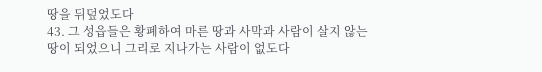땅을 뒤덮었도다
43. 그 성읍들은 황폐하여 마른 땅과 사막과 사람이 살지 않는 땅이 되었으니 그리로 지나가는 사람이 없도다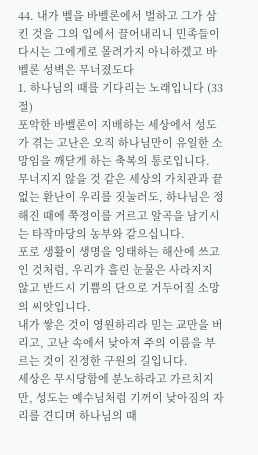44. 내가 벨을 바벨론에서 벌하고 그가 삼킨 것을 그의 입에서 끌어내리니 민족들이 다시는 그에게로 몰려가지 아니하겠고 바벨론 성벽은 무너졌도다
1. 하나님의 때를 기다리는 노래입니다 (33절)
포악한 바벨론이 지배하는 세상에서 성도가 겪는 고난은 오직 하나님만이 유일한 소망임을 깨닫게 하는 축복의 통로입니다.
무너지지 않을 것 같은 세상의 가치관과 끝없는 환난이 우리를 짓눌러도, 하나님은 정해진 때에 쭉정이를 거르고 알곡을 남기시는 타작마당의 농부와 같으십니다.
포로 생활이 생명을 잉태하는 해산에 쓰고인 것처럼, 우리가 흘린 눈물은 사라지지 않고 반드시 기쁨의 단으로 거두어질 소망의 씨앗입니다.
내가 쌓은 것이 영원하리라 믿는 교만을 버리고, 고난 속에서 낮아져 주의 이름을 부르는 것이 진정한 구원의 길입니다.
세상은 무시당함에 분노하라고 가르치지만, 성도는 예수님처럼 기꺼이 낮아짐의 자리를 견디며 하나님의 때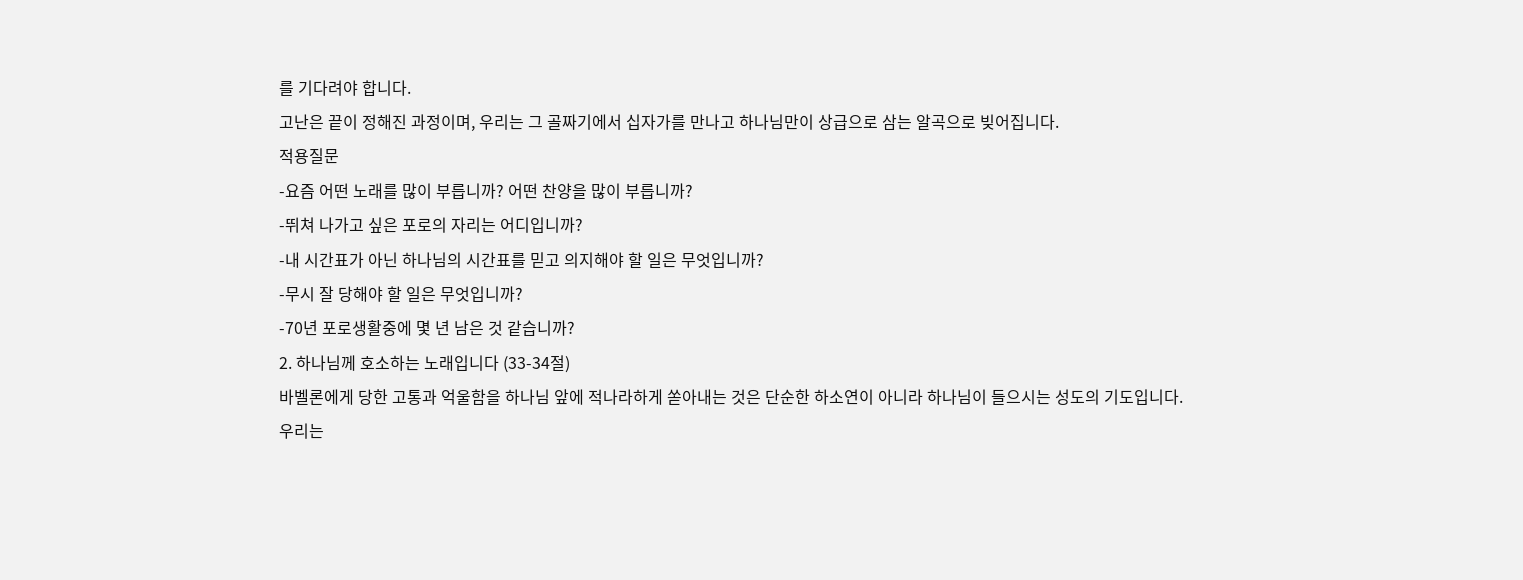를 기다려야 합니다.
고난은 끝이 정해진 과정이며, 우리는 그 골짜기에서 십자가를 만나고 하나님만이 상급으로 삼는 알곡으로 빚어집니다.
적용질문
-요즘 어떤 노래를 많이 부릅니까? 어떤 찬양을 많이 부릅니까?
-뛰쳐 나가고 싶은 포로의 자리는 어디입니까?
-내 시간표가 아닌 하나님의 시간표를 믿고 의지해야 할 일은 무엇입니까?
-무시 잘 당해야 할 일은 무엇입니까?
-70년 포로생활중에 몇 년 남은 것 같습니까?
2. 하나님께 호소하는 노래입니다 (33-34절)
바벨론에게 당한 고통과 억울함을 하나님 앞에 적나라하게 쏟아내는 것은 단순한 하소연이 아니라 하나님이 들으시는 성도의 기도입니다.
우리는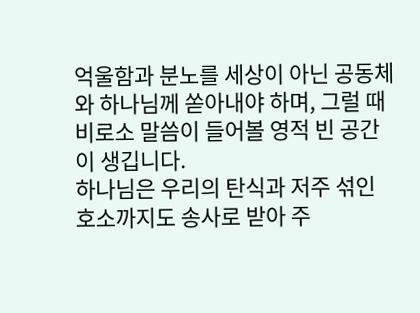억울함과 분노를 세상이 아닌 공동체와 하나님께 쏟아내야 하며, 그럴 때 비로소 말씀이 들어볼 영적 빈 공간이 생깁니다.
하나님은 우리의 탄식과 저주 섞인 호소까지도 송사로 받아 주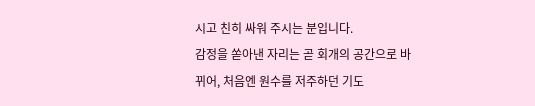시고 친히 싸워 주시는 분입니다.
감정을 쏟아낸 자리는 곧 회개의 공간으로 바뀌어, 처음엔 원수를 저주하던 기도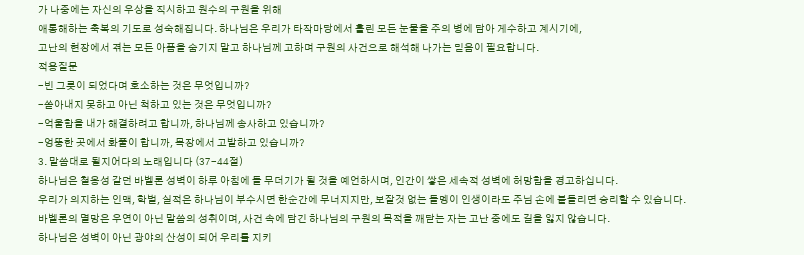가 나중에는 자신의 우상을 직시하고 원수의 구원을 위해
애통해하는 축복의 기도로 성숙해집니다. 하나님은 우리가 타작마당에서 흘린 모든 눈물을 주의 병에 담아 게수하고 계시기에,
고난의 현장에서 겪는 모든 아픔을 숨기지 말고 하나님께 고하며 구원의 사건으로 해석해 나가는 믿음이 필요합니다.
적용질문
-빈 그릇이 되었다며 호소하는 것은 무엇입니까?
-쏟아내지 못하고 아닌 척하고 있는 것은 무엇입니까?
-억울함을 내가 해결하려고 합니까, 하나님께 송사하고 있습니까?
-엉뚱한 곳에서 화풀이 합니까, 목장에서 고발하고 있습니까?
3. 말씀대로 될지어다의 노래입니다 (37-44절)
하나님은 철옹성 같던 바벨론 성벽이 하루 아침에 돌 무더기가 될 것을 예언하시며, 인간이 쌓은 세속적 성벽에 허망함을 경고하십니다.
우리가 의지하는 인맥, 학벌, 실적은 하나님이 부수시면 한순간에 무너지지만, 보잘것 없는 돌멩이 인생이라도 주님 손에 붙들리면 승리할 수 있습니다.
바벨론의 멸망은 우연이 아닌 말씀의 성취이며, 사건 속에 담긴 하나님의 구원의 목적을 깨닫는 자는 고난 중에도 길을 잃지 않습니다.
하나님은 성벽이 아닌 광야의 산성이 되어 우리를 지키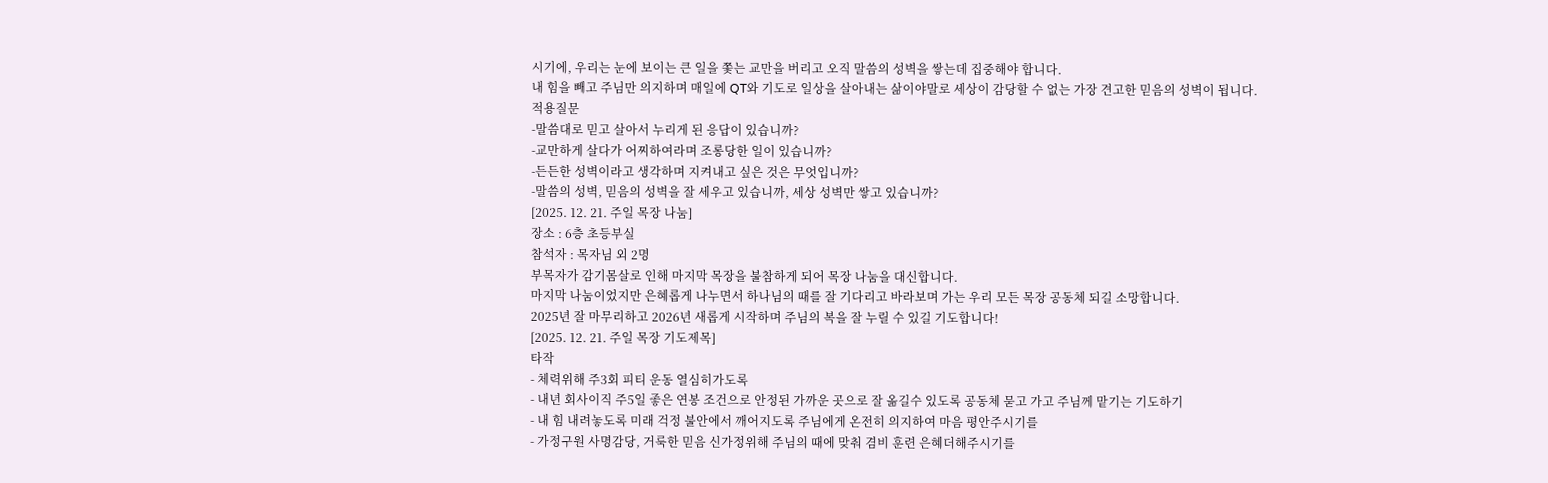시기에, 우리는 눈에 보이는 큰 일을 쫓는 교만을 버리고 오직 말씀의 성벽을 쌓는데 집중해야 합니다.
내 힘을 빼고 주님만 의지하며 매일에 QT와 기도로 일상을 살아내는 삶이야말로 세상이 감당할 수 없는 가장 견고한 믿음의 성벽이 됩니다.
적용질문
-말씀대로 믿고 살아서 누리게 된 응답이 있습니까?
-교만하게 살다가 어찌하여라며 조롱당한 일이 있습니까?
-든든한 성벽이라고 생각하며 지켜내고 싶은 것은 무엇입니까?
-말씀의 성벽, 믿음의 성벽을 잘 세우고 있습니까, 세상 성벽만 쌓고 있습니까?
[2025. 12. 21. 주일 목장 나눔]
장소 : 6층 초등부실
참석자 : 목자님 외 2명
부목자가 감기몸살로 인해 마지막 목장을 불참하게 되어 목장 나눔을 대신합니다.
마지막 나눔이었지만 은혜롭게 나누면서 하나님의 때를 잘 기다리고 바라보며 가는 우리 모든 목장 공동체 되길 소망합니다.
2025년 잘 마무리하고 2026년 새롭게 시작하며 주님의 복을 잘 누릴 수 있길 기도합니다!
[2025. 12. 21. 주일 목장 기도제목]
타작
- 체력위해 주3회 피티 운동 열심히가도록
- 내년 회사이직 주5일 좋은 연봉 조건으로 안정된 가까운 곳으로 잘 옮길수 있도록 공동체 묻고 가고 주님께 맡기는 기도하기
- 내 힘 내려놓도록 미래 걱정 불안에서 깨어지도록 주님에게 온전히 의지하여 마음 평안주시기를
- 가정구원 사명감당, 거룩한 믿음 신가정위해 주님의 때에 맞춰 겸비 훈련 은혜더해주시기를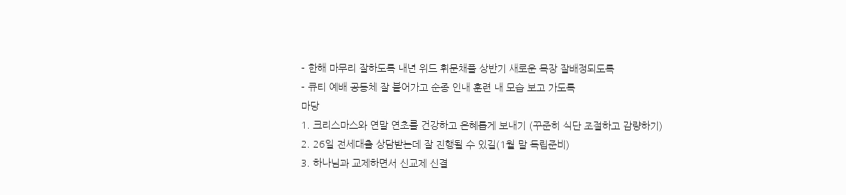- 한해 마무리 잘하도록 내년 위드 휘문채플 상반기 새로운 목장 잘배정되도록
- 큐티 예배 공동체 잘 붙어가고 순종 인내 훈련 내 모습 보고 가도록
마당
1. 크리스마스와 연말 연초를 건강하고 은혜롭게 보내기 (꾸준히 식단 조절하고 감량하기)
2. 26일 전세대출 상담받는데 잘 진행될 수 있길(1월 말 독립준비)
3. 하나님과 교제하면서 신교제 신결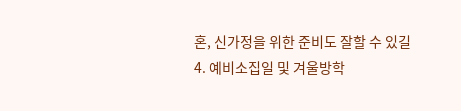혼, 신가정을 위한 준비도 잘할 수 있길
4. 예비소집일 및 겨울방학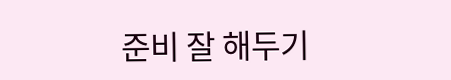준비 잘 해두기